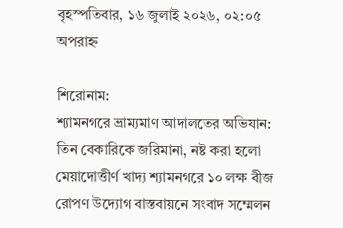বৃহস্পতিবার, ১৬ জুলাই ২০২৬, ০২:০৫ অপরাহ্ন

শিরোনাম:
শ্যামনগরে ভ্রাম্যমাণ আদালতের অভিযান: তিন বেকারিকে জরিমানা, নষ্ট করা হলো মেয়াদোত্তীর্ণ খাদ্য শ্যামনগরে ১০ লক্ষ বীজ রোপণ উদ্যোগ বাস্তবায়নে সংবাদ সম্মেলন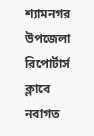শ্যামনগর উপজেলা রিপোর্টার্স ক্লাবে নবাগত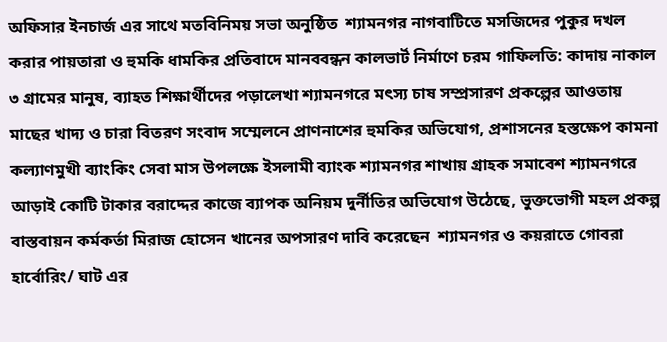অফিসার ইনচার্জ এর সাথে মতবিনিময় সভা অনুষ্ঠিত  শ্যামনগর নাগবাটিতে মসজিদের পুকুর দখল করার পায়তারা ও হুমকি ধামকির প্রতিবাদে মানববন্ধন কালভার্ট নির্মাণে চরম গাফিলতি: কাদায় নাকাল ৩ গ্রামের মানুষ, ব্যাহত শিক্ষার্থীদের পড়ালেখা শ্যামনগরে মৎস্য চাষ সম্প্রসারণ প্রকল্পের আওতায় মাছের খাদ্য ও চারা বিতরণ সংবাদ সম্মেলনে প্রাণনাশের হুমকির অভিযোগ, প্রশাসনের হস্তক্ষেপ কামনা কল্যাণমুখী ব্যাংকিং সেবা মাস উপলক্ষে ইসলামী ব্যাংক শ্যামনগর শাখায় গ্রাহক সমাবেশ শ্যামনগরে আড়াই কোটি টাকার বরাদ্দের কাজে ব্যাপক অনিয়ম দুর্নীতির অভিযোগ উঠেছে, ভুক্তভোগী মহল প্রকল্প বাস্তবায়ন কর্মকর্তা মিরাজ হোসেন খানের অপসারণ দাবি করেছেন  শ্যামনগর ও কয়রাতে গোবরা হার্বোরিং/ ঘাট এর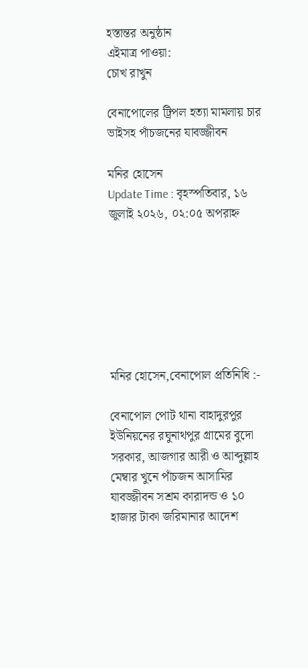হস্তান্তর অনুষ্ঠান
এইমাত্র পাওয়া:
চোখ রাখুন

বেনাপোলের ট্রিপল হত্যা মামলায় চার ভাইসহ পাঁচজনের যাবজ্জীবন

মনির হোসেন
Update Time : বৃহস্পতিবার, ১৬ জুলাই ২০২৬, ০২:০৫ অপরাহ্ন







মনির হোসেন,বেনাপোল প্রতিনিধি :-

বেনাপোল পোট থানা বাহাদুরপুর ইউনিয়নের রঘুনাথপুর গ্রামের বুদো সরকার, আজগার আরী ও আব্দুল্লাহ মেম্বার খুনে পাঁচজন আসামির যাবজ্জীবন সশ্রম কারাদন্ড ও ১০ হাজার টাকা জরিমানার আদেশ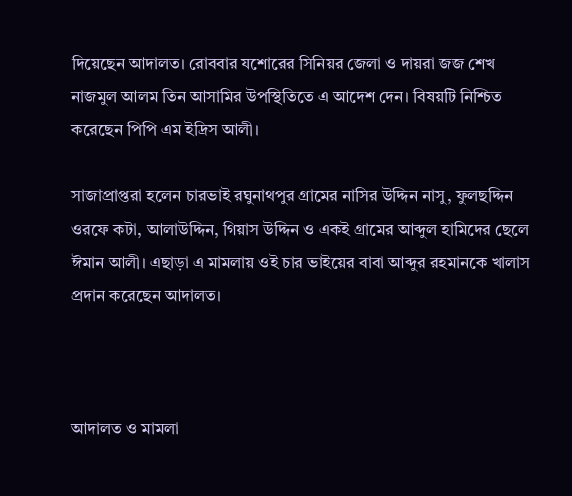দিয়েছেন আদালত। রোববার যশোরের সিনিয়র জেলা ও দায়রা জজ শেখ নাজমুল আলম তিন আসামির উপস্থিতিতে এ আদেশ দেন। বিষয়টি নিশ্চিত করেছেন পিপি এম ইদ্রিস আলী।

সাজাপ্রাপ্তরা হলেন চারভাই রঘুনাথপুর গ্রামের নাসির উদ্দিন নাসু, ফুলছদ্দিন ওরফে কটা, আলাউদ্দিন, গিয়াস উদ্দিন ও একই গ্রামের আব্দুল হামিদের ছেলে ঈমান আলী। এছাড়া এ মামলায় ওই চার ভাইয়ের বাবা আব্দুর রহমানকে খালাস প্রদান করেছেন আদালত।



আদালত ও মামলা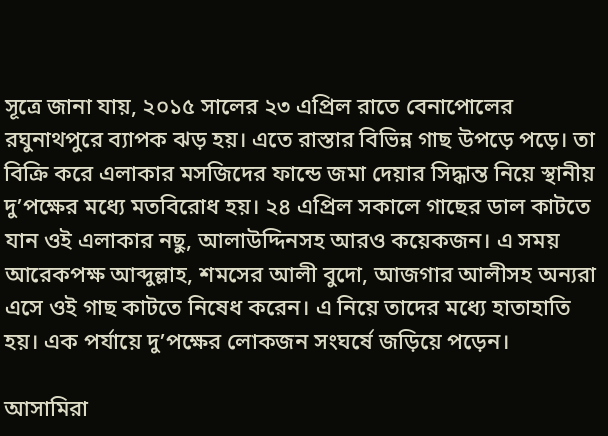সূত্রে জানা যায়, ২০১৫ সালের ২৩ এপ্রিল রাতে বেনাপোলের রঘুনাথপুরে ব্যাপক ঝড় হয়। এতে রাস্তার বিভিন্ন গাছ উপড়ে পড়ে। তা বিক্রি করে এলাকার মসজিদের ফান্ডে জমা দেয়ার সিদ্ধান্ত নিয়ে স্থানীয় দু’পক্ষের মধ্যে মতবিরোধ হয়। ২৪ এপ্রিল সকালে গাছের ডাল কাটতে যান ওই এলাকার নছু, আলাউদ্দিনসহ আরও কয়েকজন। এ সময় আরেকপক্ষ আব্দুল্লাহ, শমসের আলী বুদো, আজগার আলীসহ অন্যরা এসে ওই গাছ কাটতে নিষেধ করেন। এ নিয়ে তাদের মধ্যে হাতাহাতি হয়। এক পর্যায়ে দু’পক্ষের লোকজন সংঘর্ষে জড়িয়ে পড়েন।

আসামিরা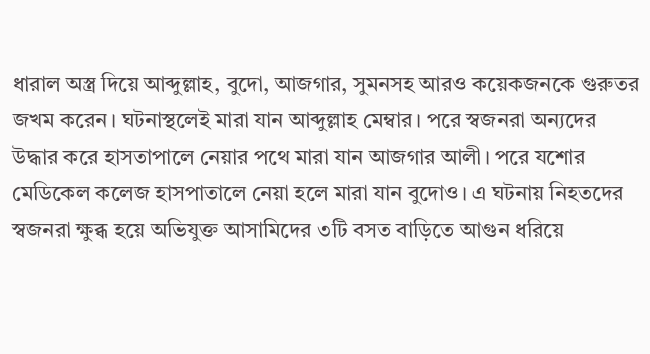ধারাল অস্ত্র দিয়ে আব্দুল্লাহ, বুদো, আজগার, সুমনসহ আরও কয়েকজনকে গুরুতর জখম করেন। ঘটনাস্থলেই মারা যান আব্দুল্লাহ মেম্বার। পরে স্বজনরা অন্যদের উদ্ধার করে হাসতাপালে নেয়ার পথে মারা যান আজগার আলী। পরে যশোর মেডিকেল কলেজ হাসপাতালে নেয়া হলে মারা যান বুদোও। এ ঘটনায় নিহতদের স্বজনরা ক্ষুব্ধ হয়ে অভিযুক্ত আসামিদের ৩টি বসত বাড়িতে আগুন ধরিয়ে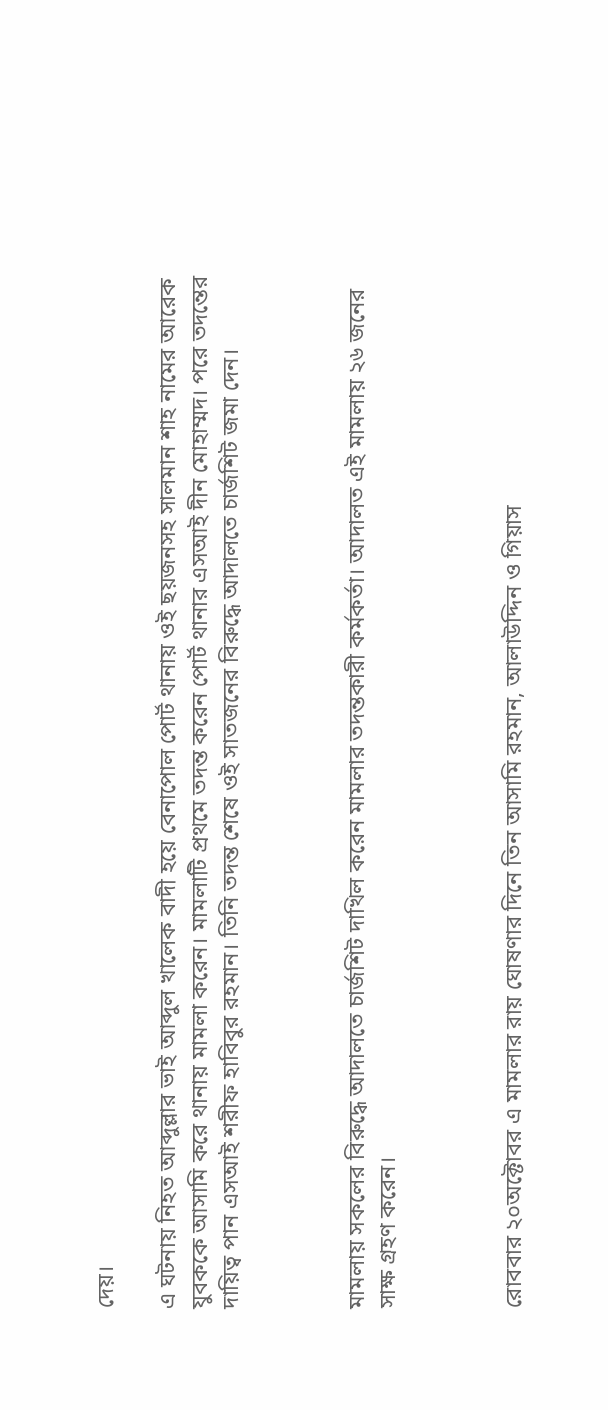দেয়।

এ ঘটনায় নিহত আব্দুল্লার ভাই আব্দুল খালেক বাদী হয়ে বেনাপোল পোর্ট থানায় ওই ছয়জনসহ সালমান শাহ নামের আরেক যুবককে আসামি করে থানায় মামলা করেন। মামলাটি প্রথমে তদন্ত করেন পোর্ট থানার এসআই দীন মোহাম্মদ। পরে তদন্তের দায়িত্ব পান এসআই শরীফ হাবিবুর রহমান। তিনি তদন্ত শেষে ওই সাতজনের বিরুদ্ধে আদালতে চার্জশিট জমা দেন।



মামলায় সকলের বিরুদ্ধে আদালতে চার্জশিট দাখিল করেন মামলার তদন্তকারী কর্মকর্তা। আদালত এই মামলায় ২৬ জনের সাক্ষ গ্রহণ করেন।



রোববার ২০অক্টোবর এ মামলার রায় ঘোষণার দিনে তিন আসামি রহমান, আলাউদ্দিন ও গিয়াস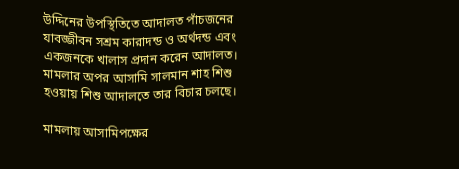উদ্দিনের উপস্থিতিতে আদালত পাঁচজনের যাবজ্জীবন সশ্রম কারাদন্ড ও অর্থদন্ড এবং একজনকে খালাস প্রদান করেন আদালত। মামলার অপর আসামি সালমান শাহ শিশু হওয়ায় শিশু আদালতে তার বিচার চলছে।

মামলায় আসামিপক্ষের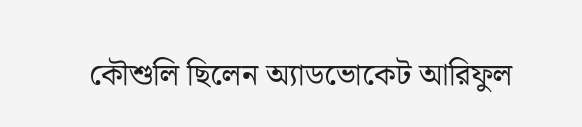কৌশুলি ছিলেন অ্যাডভোকেট আরিফুল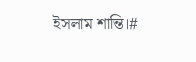ইসলাম শান্তি।#